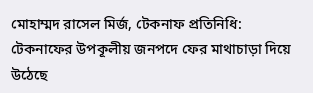মোহাম্মদ রাসেল মির্জ, টেকনাফ প্রতিনিধি: টেকনাফের উপকূলীয় জনপদে ফের মাথাচাড়া দিয়ে উঠেছে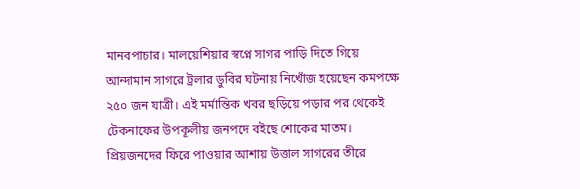মানবপাচার। মালয়েশিয়ার স্বপ্নে সাগর পাড়ি দিতে গিয়ে আন্দামান সাগরে ট্রলার ডুবির ঘটনায় নিখোঁজ হয়েছেন কমপক্ষে ২৫০ জন যাত্রী। এই মর্মান্তিক খবর ছড়িয়ে পড়ার পর থেকেই টেকনাফের উপকূলীয় জনপদে বইছে শোকের মাতম। প্রিয়জনদের ফিরে পাওয়ার আশায় উত্তাল সাগরের তীরে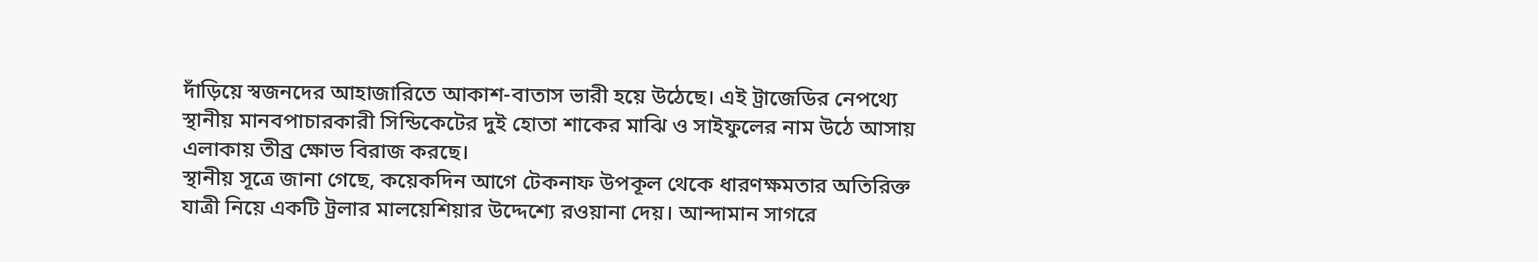দাঁড়িয়ে স্বজনদের আহাজারিতে আকাশ-বাতাস ভারী হয়ে উঠেছে। এই ট্রাজেডির নেপথ্যে স্থানীয় মানবপাচারকারী সিন্ডিকেটের দুই হোতা শাকের মাঝি ও সাইফুলের নাম উঠে আসায় এলাকায় তীব্র ক্ষোভ বিরাজ করছে।
স্থানীয় সূত্রে জানা গেছে, কয়েকদিন আগে টেকনাফ উপকূল থেকে ধারণক্ষমতার অতিরিক্ত যাত্রী নিয়ে একটি ট্রলার মালয়েশিয়ার উদ্দেশ্যে রওয়ানা দেয়। আন্দামান সাগরে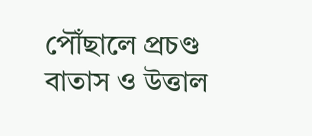পৌঁছালে প্রচণ্ড বাতাস ও উত্তাল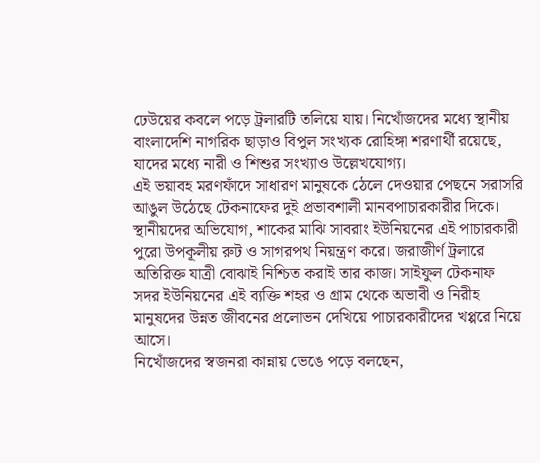ঢেউয়ের কবলে পড়ে ট্রলারটি তলিয়ে যায়। নিখোঁজদের মধ্যে স্থানীয় বাংলাদেশি নাগরিক ছাড়াও বিপুল সংখ্যক রোহিঙ্গা শরণার্থী রয়েছে, যাদের মধ্যে নারী ও শিশুর সংখ্যাও উল্লেখযোগ্য।
এই ভয়াবহ মরণফাঁদে সাধারণ মানুষকে ঠেলে দেওয়ার পেছনে সরাসরি আঙুল উঠেছে টেকনাফের দুই প্রভাবশালী মানবপাচারকারীর দিকে। স্থানীয়দের অভিযোগ, শাকের মাঝি সাবরাং ইউনিয়নের এই পাচারকারী পুরো উপকূলীয় রুট ও সাগরপথ নিয়ন্ত্রণ করে। জরাজীর্ণ ট্রলারে অতিরিক্ত যাত্রী বোঝাই নিশ্চিত করাই তার কাজ। সাইফুল টেকনাফ সদর ইউনিয়নের এই ব্যক্তি শহর ও গ্রাম থেকে অভাবী ও নিরীহ মানুষদের উন্নত জীবনের প্রলোভন দেখিয়ে পাচারকারীদের খপ্পরে নিয়ে আসে।
নিখোঁজদের স্বজনরা কান্নায় ভেঙে পড়ে বলছেন,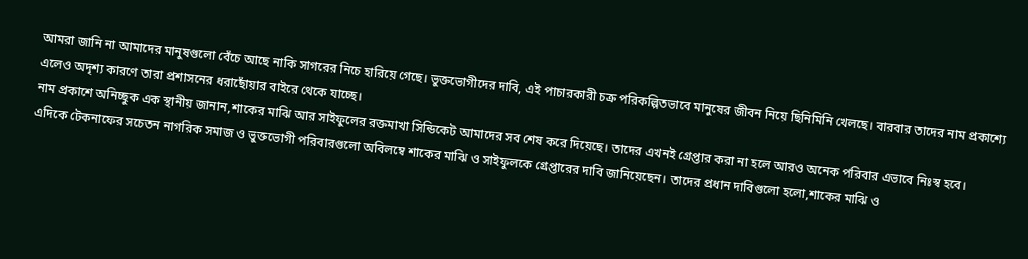আমরা জানি না আমাদের মানুষগুলো বেঁচে আছে নাকি সাগরের নিচে হারিয়ে গেছে। ভুক্তভোগীদের দাবি, এই পাচারকারী চক্র পরিকল্পিতভাবে মানুষের জীবন নিয়ে ছিনিমিনি খেলছে। বারবার তাদের নাম প্রকাশ্যে এলেও অদৃশ্য কারণে তারা প্রশাসনের ধরাছোঁয়ার বাইরে থেকে যাচ্ছে।
নাম প্রকাশে অনিচ্ছুক এক স্থানীয় জানান,শাকের মাঝি আর সাইফুলের রক্তমাখা সিন্ডিকেট আমাদের সব শেষ করে দিয়েছে। তাদের এখনই গ্রেপ্তার করা না হলে আরও অনেক পরিবার এভাবে নিঃস্ব হবে।
এদিকে টেকনাফের সচেতন নাগরিক সমাজ ও ভুক্তভোগী পরিবারগুলো অবিলম্বে শাকের মাঝি ও সাইফুলকে গ্রেপ্তারের দাবি জানিয়েছেন। তাদের প্রধান দাবিগুলো হলো,শাকের মাঝি ও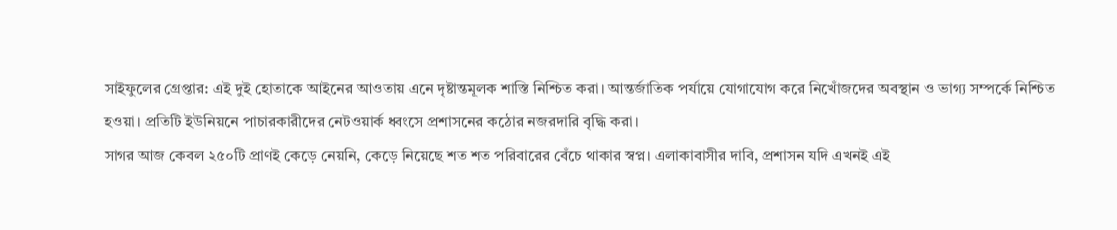সাইফুলের গ্রেপ্তার: এই দুই হোতাকে আইনের আওতায় এনে দৃষ্টান্তমূলক শাস্তি নিশ্চিত করা। আন্তর্জাতিক পর্যায়ে যোগাযোগ করে নিখোঁজদের অবস্থান ও ভাগ্য সম্পর্কে নিশ্চিত হওয়া। প্রতিটি ইউনিয়নে পাচারকারীদের নেটওয়ার্ক ধ্বংসে প্রশাসনের কঠোর নজরদারি বৃদ্ধি করা।
সাগর আজ কেবল ২৫০টি প্রাণই কেড়ে নেয়নি, কেড়ে নিয়েছে শত শত পরিবারের বেঁচে থাকার স্বপ্ন। এলাকাবাসীর দাবি, প্রশাসন যদি এখনই এই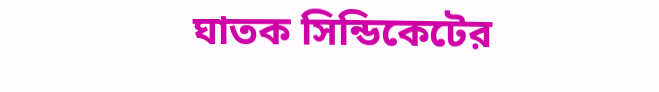ঘাতক সিন্ডিকেটের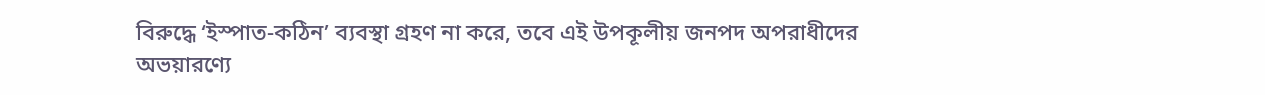বিরুদ্ধে ‘ইস্পাত-কঠিন’ ব্যবস্থা গ্রহণ না করে, তবে এই উপকূলীয় জনপদ অপরাধীদের অভয়ারণ্যে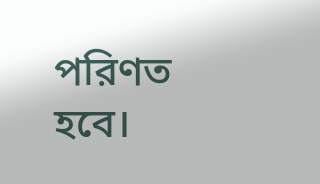পরিণত হবে।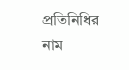প্রতিনিধির নাম